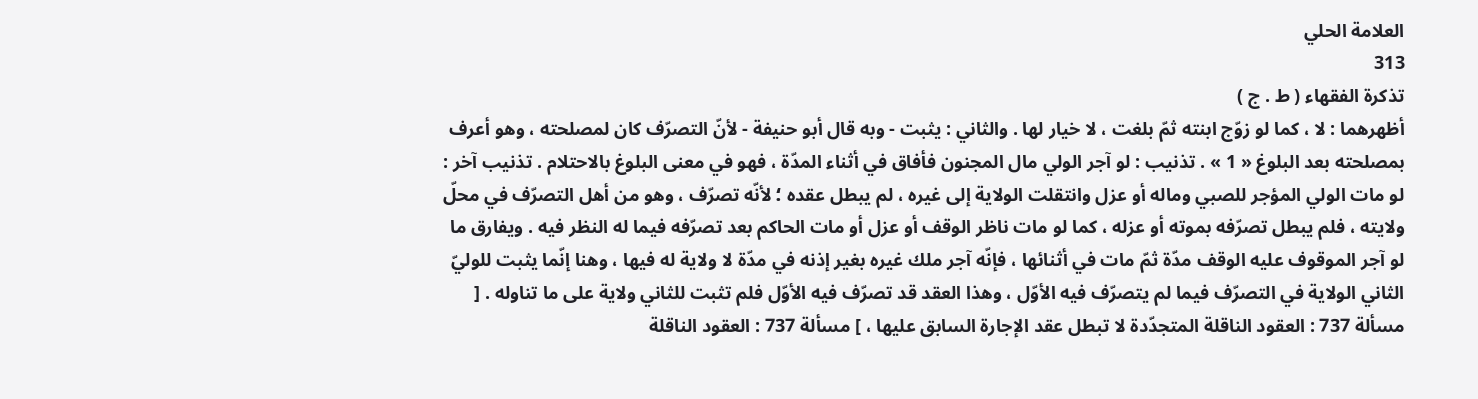العلامة الحلي
313
تذكرة الفقهاء ( ط . ج )
أظهرهما : لا ، كما لو زوّج ابنته ثمّ بلغت ، لا خيار لها . والثاني : يثبت - وبه قال أبو حنيفة - لأنّ التصرّف كان لمصلحته ، وهو أعرف بمصلحته بعد البلوغ « 1 » . تذنيب : لو آجر الولي مال المجنون فأفاق في أثناء المدّة ، فهو في معنى البلوغ بالاحتلام . تذنيب آخر : لو مات الولي المؤجر للصبي وماله أو عزل وانتقلت الولاية إلى غيره ، لم يبطل عقده ؛ لأنّه تصرّف ، وهو من أهل التصرّف في محلّ ولايته ، فلم يبطل تصرّفه بموته أو عزله ، كما لو مات ناظر الوقف أو عزل أو مات الحاكم بعد تصرّفه فيما له النظر فيه . ويفارق ما لو آجر الموقوف عليه الوقف مدّة ثمّ مات في أثنائها ، فإنّه آجر ملك غيره بغير إذنه في مدّة لا ولاية له فيها ، وهنا إنّما يثبت للوليّ الثاني الولاية في التصرّف فيما لم يتصرّف فيه الأوّل ، وهذا العقد قد تصرّف فيه الأوّل فلم تثبت للثاني ولاية على ما تناوله . [ مسألة 737 : العقود الناقلة المتجدّدة لا تبطل عقد الإجارة السابق عليها ، ] مسألة 737 : العقود الناقلة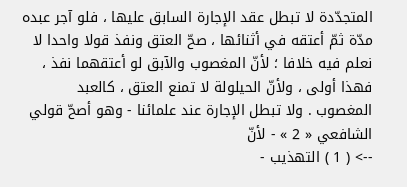المتجدّدة لا تبطل عقد الإجارة السابق عليها ، فلو آجر عبده مدّة ثمّ أعتقه في أثنائها ، صحّ العتق ونفذ قولا واحدا لا نعلم فيه خلافا ؛ لأنّ المغصوب والآبق لو أعتقهما نفذ ، فهذا أولى ، ولأنّ الحيلولة لا تمنع العتق ، كالعبد المغصوب . ولا تبطل الإجارة عند علمائنا - وهو أصحّ قولي الشافعي « 2 » - لأنّ
--> ( 1 ) التهذيب -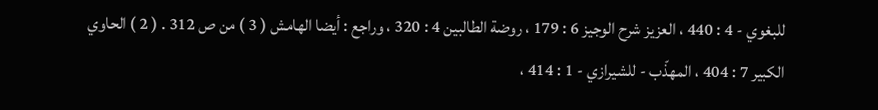للبغوي - 4 : 440 ، العزيز شرح الوجيز 6 : 179 ، روضة الطالبين 4 : 320 ، وراجع : أيضا الهامش ( 3 ) من ص 312 . ( 2 ) الحاوي الكبير 7 : 404 ، المهذّب - للشيرازي - 1 : 414 ،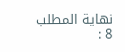نهاية المطلب 8 :